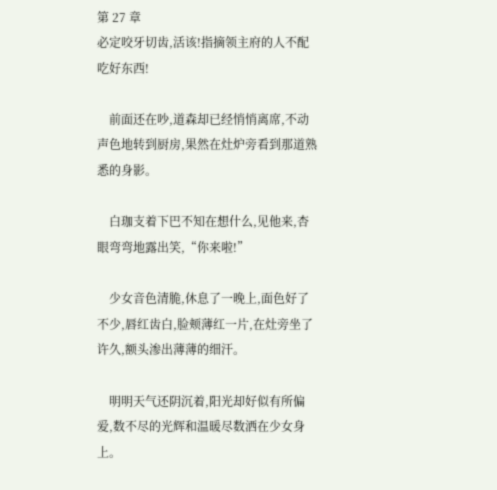第 27 章
必定咬牙切齿,活该!指摘领主府的人不配吃好东西!

    前面还在吵,道森却已经悄悄离席,不动声色地转到厨房,果然在灶炉旁看到那道熟悉的身影。

    白珈支着下巴不知在想什么,见他来,杏眼弯弯地露出笑,“你来啦!”

    少女音色清脆,休息了一晚上,面色好了不少,唇红齿白,脸颊薄红一片,在灶旁坐了许久,额头渗出薄薄的细汗。

    明明天气还阴沉着,阳光却好似有所偏爱,数不尽的光辉和温暖尽数洒在少女身上。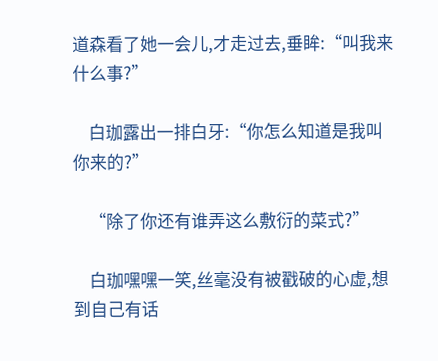道森看了她一会儿,才走过去,垂眸:“叫我来什么事?”

    白珈露出一排白牙:“你怎么知道是我叫你来的?”

    “除了你还有谁弄这么敷衍的菜式?”

    白珈嘿嘿一笑,丝毫没有被戳破的心虚,想到自己有话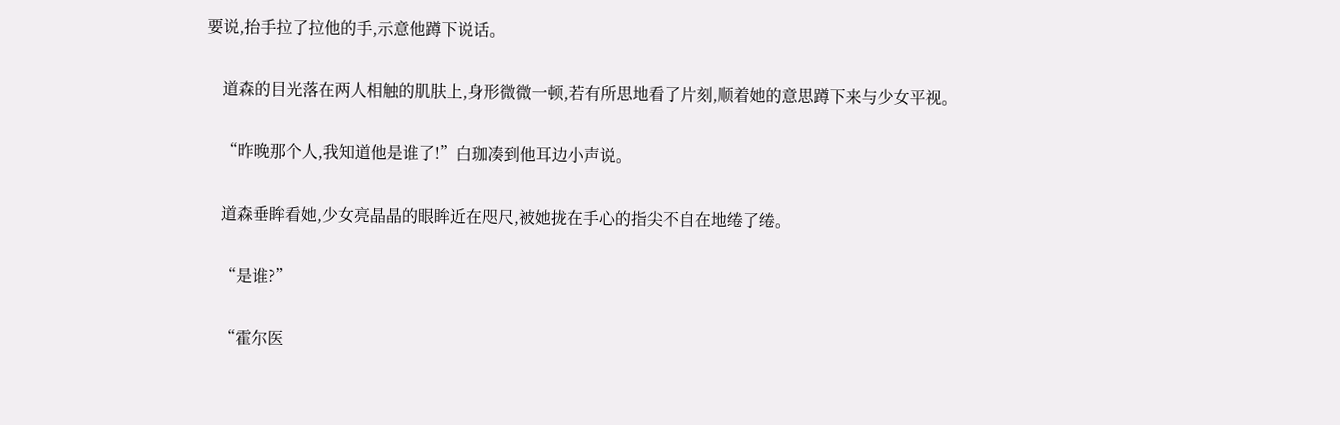要说,抬手拉了拉他的手,示意他蹲下说话。

    道森的目光落在两人相触的肌肤上,身形微微一顿,若有所思地看了片刻,顺着她的意思蹲下来与少女平视。

    “昨晚那个人,我知道他是谁了!”白珈凑到他耳边小声说。

    道森垂眸看她,少女亮晶晶的眼眸近在咫尺,被她拢在手心的指尖不自在地绻了绻。

    “是谁?”

    “霍尔医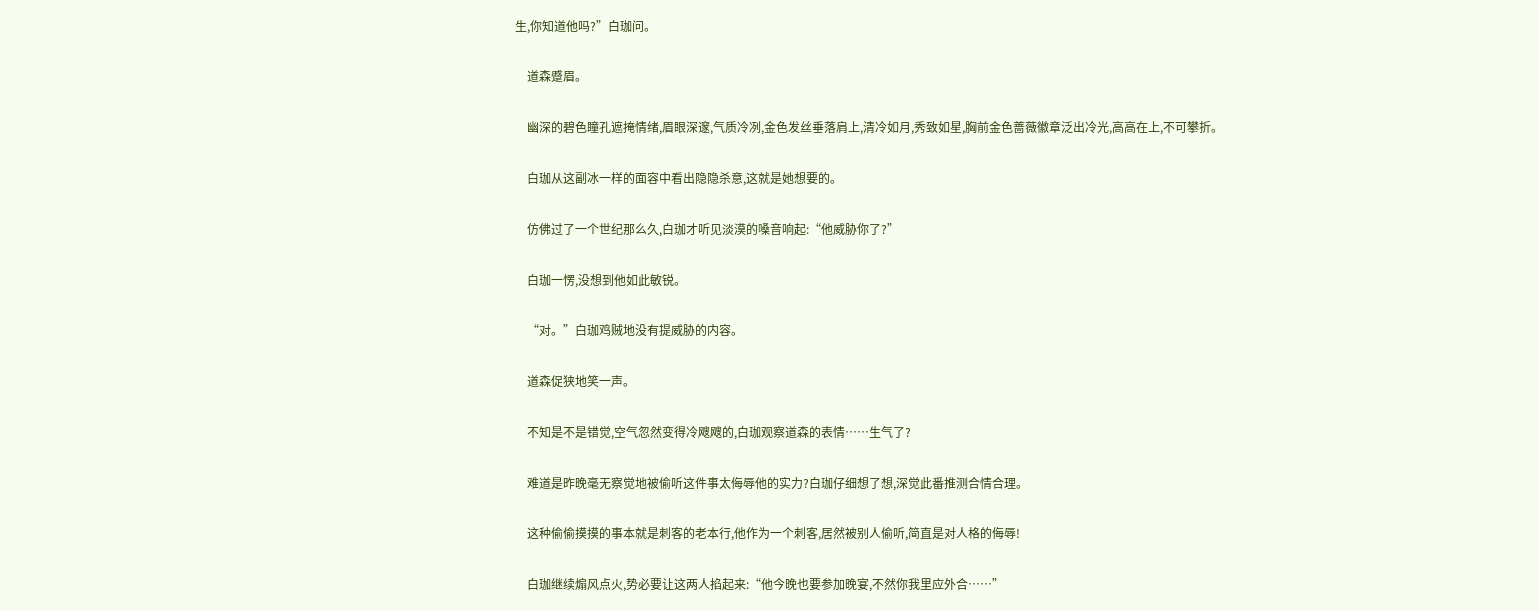生,你知道他吗?”白珈问。

    道森蹙眉。

    幽深的碧色瞳孔遮掩情绪,眉眼深邃,气质冷冽,金色发丝垂落肩上,清冷如月,秀致如星,胸前金色蔷薇徽章泛出冷光,高高在上,不可攀折。

    白珈从这副冰一样的面容中看出隐隐杀意,这就是她想要的。

    仿佛过了一个世纪那么久,白珈才听见淡漠的嗓音响起:“他威胁你了?”

    白珈一愣,没想到他如此敏锐。

    “对。”白珈鸡贼地没有提威胁的内容。

    道森促狭地笑一声。

    不知是不是错觉,空气忽然变得冷飕飕的,白珈观察道森的表情……生气了?

    难道是昨晚毫无察觉地被偷听这件事太侮辱他的实力?白珈仔细想了想,深觉此番推测合情合理。

    这种偷偷摸摸的事本就是刺客的老本行,他作为一个刺客,居然被别人偷听,简直是对人格的侮辱!

    白珈继续煽风点火,势必要让这两人掐起来:“他今晚也要参加晚宴,不然你我里应外合……”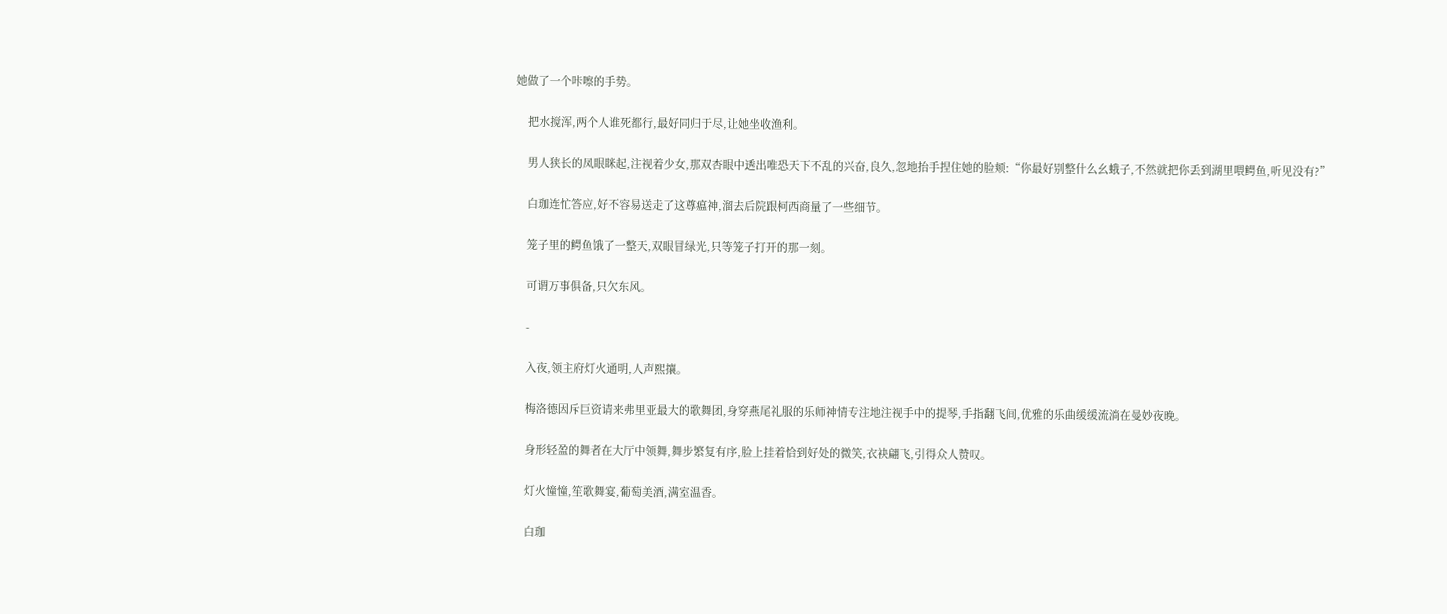她做了一个咔嚓的手势。

    把水搅浑,两个人谁死都行,最好同归于尽,让她坐收渔利。

    男人狭长的凤眼眯起,注视着少女,那双杏眼中透出唯恐天下不乱的兴奋,良久,忽地抬手捏住她的脸颊:“你最好别整什么幺蛾子,不然就把你丢到湖里喂鳄鱼,听见没有?”

    白珈连忙答应,好不容易送走了这尊瘟神,溜去后院跟柯西商量了一些细节。

    笼子里的鳄鱼饿了一整天,双眼冒绿光,只等笼子打开的那一刻。

    可谓万事俱备,只欠东风。

    -

    入夜,领主府灯火通明,人声熙攘。

    梅洛德因斥巨资请来弗里亚最大的歌舞团,身穿燕尾礼服的乐师神情专注地注视手中的提琴,手指翻飞间,优雅的乐曲缓缓流淌在曼妙夜晚。

    身形轻盈的舞者在大厅中领舞,舞步繁复有序,脸上挂着恰到好处的微笑,衣袂翩飞,引得众人赞叹。

    灯火憧憧,笙歌舞宴,葡萄美酒,满室温香。

    白珈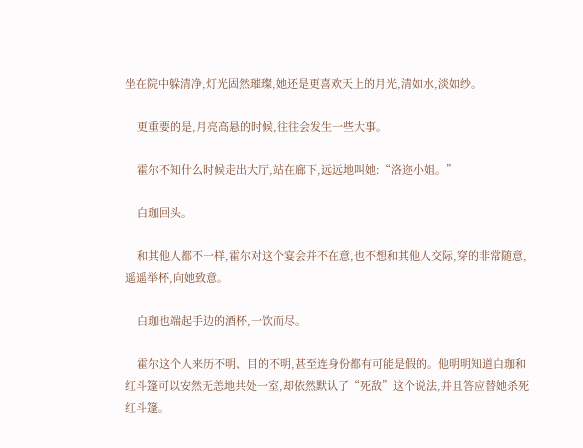坐在院中躲清净,灯光固然璀璨,她还是更喜欢天上的月光,清如水,淡如纱。

    更重要的是,月亮高悬的时候,往往会发生一些大事。

    霍尔不知什么时候走出大厅,站在廊下,远远地叫她:“洛迩小姐。”

    白珈回头。

    和其他人都不一样,霍尔对这个宴会并不在意,也不想和其他人交际,穿的非常随意,遥遥举杯,向她致意。

    白珈也端起手边的酒杯,一饮而尽。

    霍尔这个人来历不明、目的不明,甚至连身份都有可能是假的。他明明知道白珈和红斗篷可以安然无恙地共处一室,却依然默认了“死敌”这个说法,并且答应替她杀死红斗篷。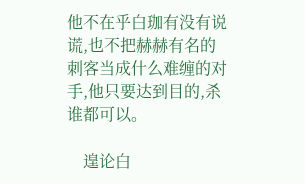他不在乎白珈有没有说谎,也不把赫赫有名的刺客当成什么难缠的对手,他只要达到目的,杀谁都可以。

    遑论白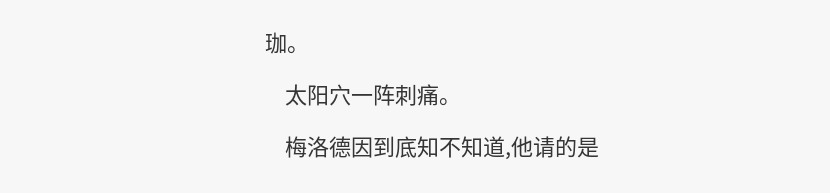珈。

    太阳穴一阵刺痛。

    梅洛德因到底知不知道,他请的是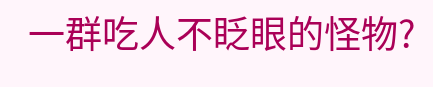一群吃人不眨眼的怪物?